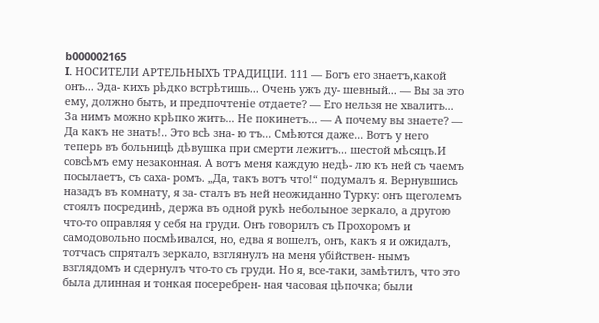b000002165
I. НОСИТЕЛИ АРТЕЛЬНЫХЪ ТРАДИЦІИ. 111 — Богъ его знаетъ,какой онъ... Эда- кихъ рѣдко встрѣтишь... Очень ужъ ду- шевный... — Вы за это ему, должно быть, и предпочтеніе отдаете? — Его нельзя не хвалить... За нимъ можно крѣпко жить... Не покинетъ... — А почему вы знаете? — Да какъ не знать!.. Это всѣ зна- ю тъ... Смѣются даже... Вотъ у него теперь въ больницѣ дѣвушка при смерти лежитъ... шестой мѣсяцъ.И совсѣмъ ему незаконная. А вотъ меня каждую недѣ- лю къ ней съ чаемъ посылаетъ, съ саха- ромъ. „Да, такъ вотъ что!“ подумалъ я. Вернувшись назадъ въ комнату, я за- сталъ въ ней неожиданно Турку: онъ щеголемъ стоялъ посрединѣ, держа въ одной рукѣ неболыное зеркало, а другою что-то оправляя у себя на груди. Онъ говорилъ съ Прохоромъ и самодовольно посмѣивался, но, едва я вошелъ, онъ, какъ я и ожидалъ, тотчасъ спряталъ зеркало, взглянулъ на меня убійствен- нымъ взглядомъ и сдернулъ что-то съ груди. Но я, все-таки, замѣтилъ, что это была длинная и тонкая посеребрен- ная часовая цѣпочка; были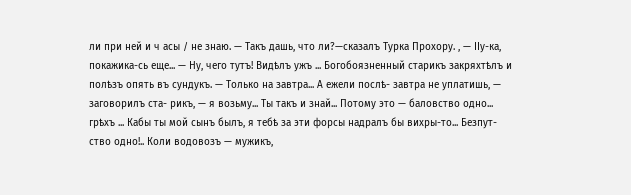ли при ней и ч асы / не знаю. — Такъ дашь, что ли?—сказалъ Турка Прохору. , — ІІу-ка, покажика-сь еще... — Ну, чего тутъ! Видѣлъ ужъ ... Богобоязненный старикъ закряхтѣлъ и полѣзъ опять въ сундукъ. — Только на завтра... А ежели послѣ- завтра не уплатишь, — заговорилъ ста- рикъ, — я возьму... Ты такъ и знай... Потому это — баловство одно... грѣхъ ... Кабы ты мой сынъ былъ, я тебѣ за эти форсы надралъ бы вихры-то... Безпут- ство одно!.. Коли водовозъ — мужикъ,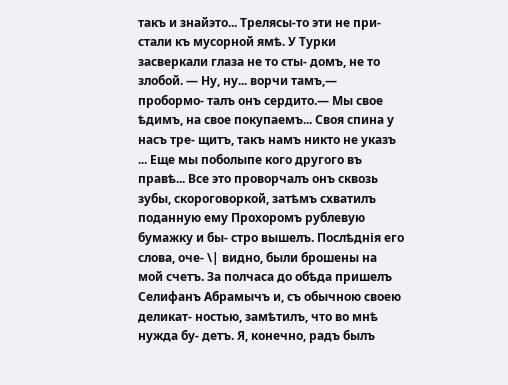такъ и знайэто... Трелясы-то эти не при- стали къ мусорной ямѣ. У Турки засверкали глаза не то сты- домъ, не то злобой. — Ну, ну... ворчи тамъ,— пробормо- талъ онъ сердито.— Мы свое ѣдимъ, на свое покупаемъ... Своя спина у насъ тре- щитъ, такъ намъ никто не указъ ... Еще мы поболыпе кого другого въ правѣ... Все это проворчалъ онъ сквозь зубы, скороговоркой, затѣмъ схватилъ поданную ему Прохоромъ рублевую бумажку и бы- стро вышелъ. Послѣднія его слова, оче- \| видно, были брошены на мой счетъ. За полчаса до обѣда пришелъ Селифанъ Абрамычъ и, съ обычною своею деликат- ностью, замѣтилъ, что во мнѣ нужда бу- детъ. Я, конечно, радъ былъ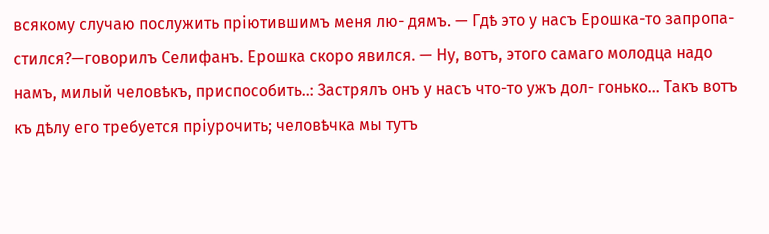всякому случаю послужить пріютившимъ меня лю- дямъ. — Гдѣ это у насъ Ерошка-то запропа- стился?—говорилъ Селифанъ. Ерошка скоро явился. — Ну, вотъ, этого самаго молодца надо намъ, милый человѣкъ, приспособить..: Застрялъ онъ у насъ что-то ужъ дол- гонько... Такъ вотъ къ дѣлу его требуется пріурочить; человѣчка мы тутъ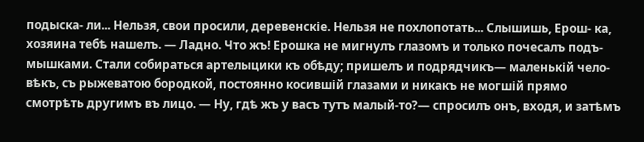подыска- ли... Нельзя, свои просили, деревенскіе. Нельзя не похлопотать... Слышишь, Ерош- ка, хозяина тебѣ нашелъ. — Ладно. Что жъ! Ерошка не мигнулъ глазомъ и только почесалъ подъ-мышками. Стали собираться артелыцики къ обѣду; пришелъ и подрядчикъ— маленькій чело- вѣкъ, съ рыжеватою бородкой, постоянно косившій глазами и никакъ не могшій прямо смотрѣть другимъ въ лицо. — Ну, гдѣ жъ у васъ тутъ малый-то?— спросилъ онъ, входя, и затѣмъ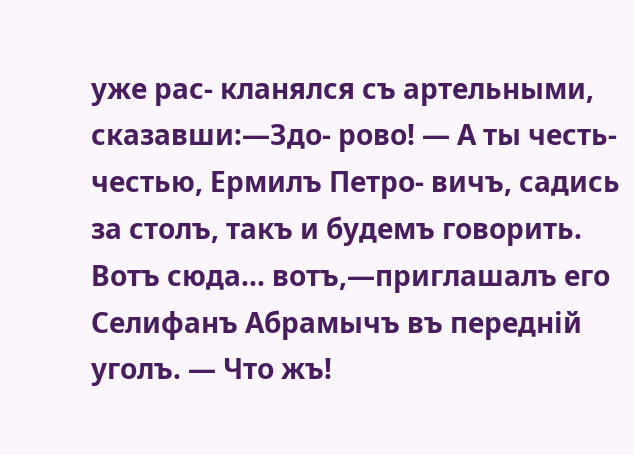уже рас- кланялся съ артельными, сказавши:—Здо- рово! — А ты честь-честью, Ермилъ Петро- вичъ, садись за столъ, такъ и будемъ говорить. Вотъ сюда... вотъ,—приглашалъ его Селифанъ Абрамычъ въ передній уголъ. — Что жъ!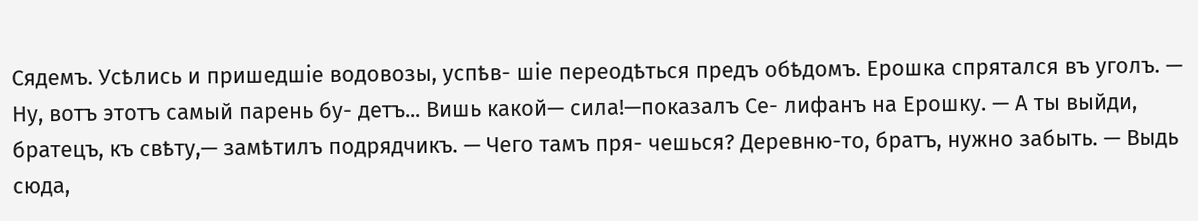Сядемъ. Усѣлись и пришедшіе водовозы, успѣв- шіе переодѣться предъ обѣдомъ. Ерошка спрятался въ уголъ. — Ну, вотъ этотъ самый парень бу- детъ... Вишь какой— сила!—показалъ Се- лифанъ на Ерошку. — А ты выйди, братецъ, къ свѣту,— замѣтилъ подрядчикъ. — Чего тамъ пря- чешься? Деревню-то, братъ, нужно забыть. — Выдь сюда,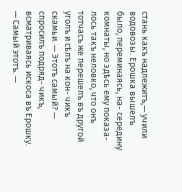стань какъ надлежитъ,— учили водовозы. Ерошка вышелъ было, переминаясь, на- середину комнаты, но здѣсь ему показа- лось такъ неловко, что онъ тотчасъ же перешелъ въ другой уголъ и сѣлъ на кон- чикъ скамьи. — Этотъ самый? — спросилъ подряд- чикъ, всматриваясь искоса въ Ерошку. — Самый этотъ. —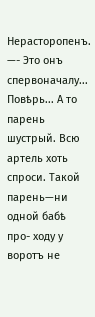Нерасторопенъ. —- Это онъ спервоначалу... Повѣрь... А то парень шустрый. Всю артель хоть спроси. Такой парень—ни одной бабѣ про- ходу у воротъ не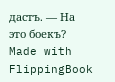дастъ. — На это боекъ?
Made with FlippingBook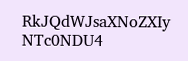RkJQdWJsaXNoZXIy NTc0NDU4